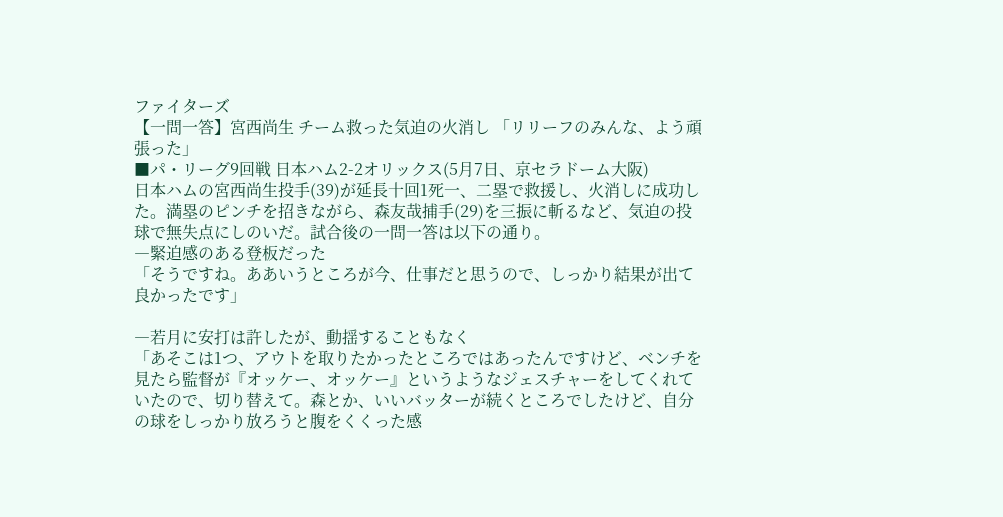ファイターズ
【一問一答】宮西尚生 チーム救った気迫の火消し 「リリーフのみんな、よう頑張った」
■パ・リーグ9回戦 日本ハム2-2オリックス(5月7日、京セラドーム大阪)
日本ハムの宮西尚生投手(39)が延長十回1死一、二塁で救援し、火消しに成功した。満塁のピンチを招きながら、森友哉捕手(29)を三振に斬るなど、気迫の投球で無失点にしのいだ。試合後の一問一答は以下の通り。
―緊迫感のある登板だった
「そうですね。ああいうところが今、仕事だと思うので、しっかり結果が出て良かったです」

―若月に安打は許したが、動揺することもなく
「あそこは1つ、アウトを取りたかったところではあったんですけど、ベンチを見たら監督が『オッケー、オッケー』というようなジェスチャーをしてくれていたので、切り替えて。森とか、いいバッターが続くところでしたけど、自分の球をしっかり放ろうと腹をくくった感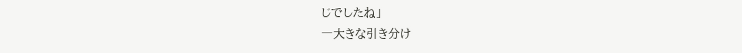じでしたね」
―大きな引き分け